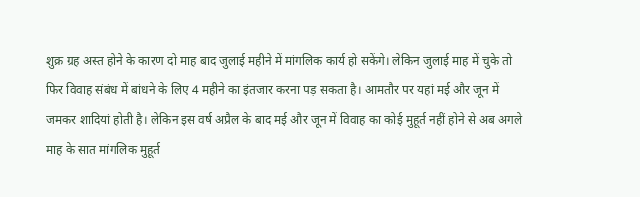शुक्र ग्रह अस्त होने के कारण दो माह बाद जुलाई महीने में मांगलिक कार्य हो सकेंगे। लेकिन जुलाई माह में चुके तो फिर विवाह संबंध में बांधने के लिए 4 महीने का इंतजार करना पड़ सकता है। आमतौर पर यहां मई और जून में जमकर शादियां होती है। लेकिन इस वर्ष अप्रैल के बाद मई और जून में विवाह का कोई मुहूर्त नहीं होने से अब अगले माह के सात मांगलिक मुहूर्त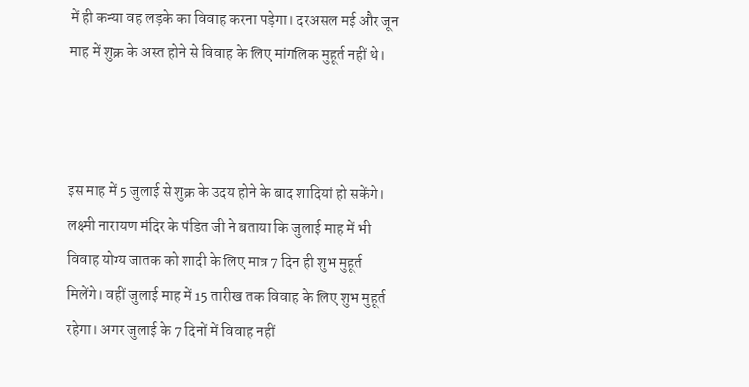में ही कन्या वह लड़के का विवाह करना पड़ेगा। दरअसल मई और जून माह में शुक्र के अस्त होने से विवाह के लिए मांगलिक मुहूर्त नहीं थे।



इस माह में 5 जुलाई से शुक्र के उदय होने के बाद शादियां हो सकेंगे। लक्ष्मी नारायण मंदिर के पंडित जी ने बताया कि जुलाई माह में भी विवाह योग्य जातक को शादी के लिए मात्र 7 दिन ही शुभ मुहूर्त मिलेंगे। वहीं जुलाई माह में 15 तारीख तक विवाह के लिए शुभ मुहूर्त रहेगा। अगर जुलाई के 7 दिनों में विवाह नहीं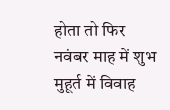होता तो फिर नवंबर माह में शुभ मुहूर्त में विवाह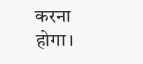करना होगा।